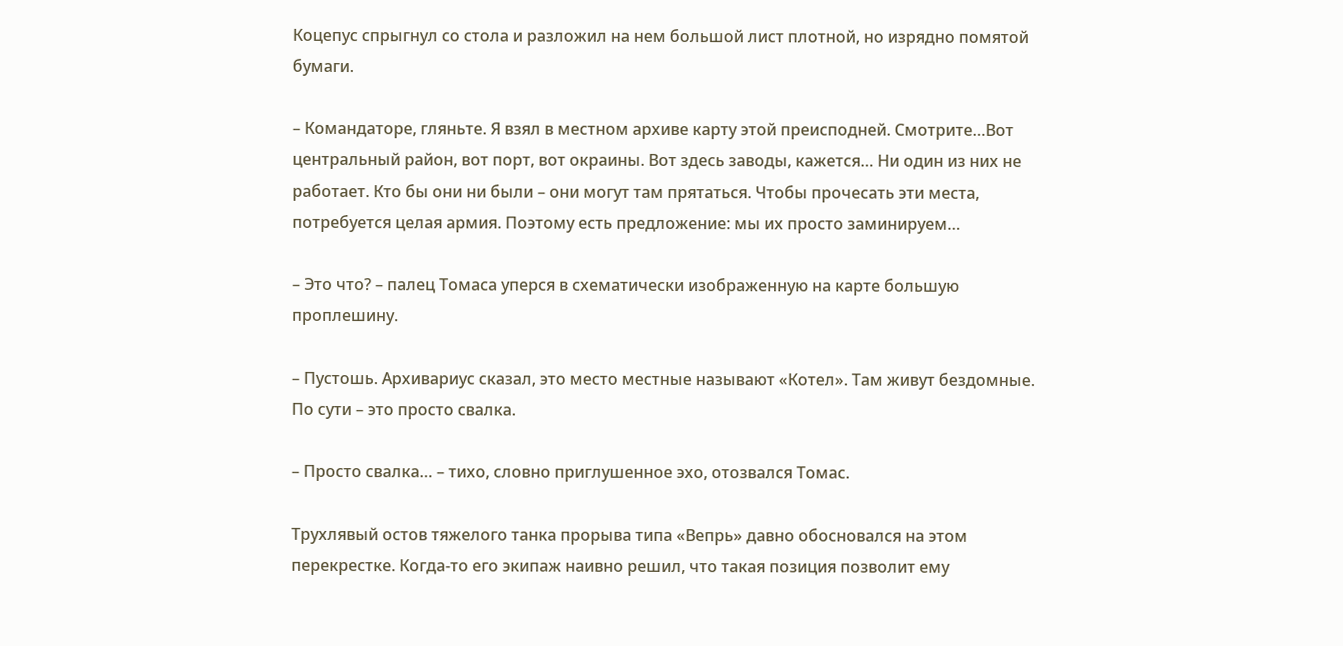Коцепус спрыгнул со стола и разложил на нем большой лист плотной, но изрядно помятой бумаги.

– Командаторе, гляньте. Я взял в местном архиве карту этой преисподней. Смотрите…Вот центральный район, вот порт, вот окраины. Вот здесь заводы, кажется… Ни один из них не работает. Кто бы они ни были – они могут там прятаться. Чтобы прочесать эти места, потребуется целая армия. Поэтому есть предложение: мы их просто заминируем…

– Это что? – палец Томаса уперся в схематически изображенную на карте большую проплешину.

– Пустошь. Архивариус сказал, это место местные называют «Котел». Там живут бездомные. По сути – это просто свалка.

– Просто свалка… – тихо, словно приглушенное эхо, отозвался Томас.

Трухлявый остов тяжелого танка прорыва типа «Вепрь» давно обосновался на этом перекрестке. Когда-то его экипаж наивно решил, что такая позиция позволит ему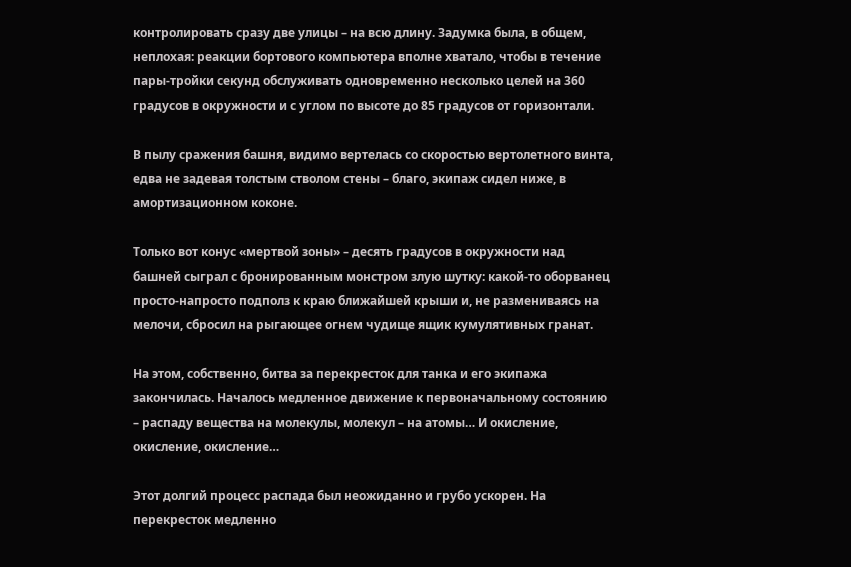контролировать сразу две улицы – на всю длину. Задумка была, в общем, неплохая: реакции бортового компьютера вполне хватало, чтобы в течение пары-тройки секунд обслуживать одновременно несколько целей на 360 градусов в окружности и с углом по высоте до 85 градусов от горизонтали.

В пылу сражения башня, видимо вертелась со скоростью вертолетного винта, едва не задевая толстым стволом стены – благо, экипаж сидел ниже, в амортизационном коконе.

Только вот конус «мертвой зоны» – десять градусов в окружности над башней сыграл с бронированным монстром злую шутку: какой-то оборванец просто-напросто подполз к краю ближайшей крыши и, не размениваясь на мелочи, сбросил на рыгающее огнем чудище ящик кумулятивных гранат.

На этом, собственно, битва за перекресток для танка и его экипажа закончилась. Началось медленное движение к первоначальному состоянию – распаду вещества на молекулы, молекул – на атомы… И окисление, окисление, окисление…

Этот долгий процесс распада был неожиданно и грубо ускорен. На перекресток медленно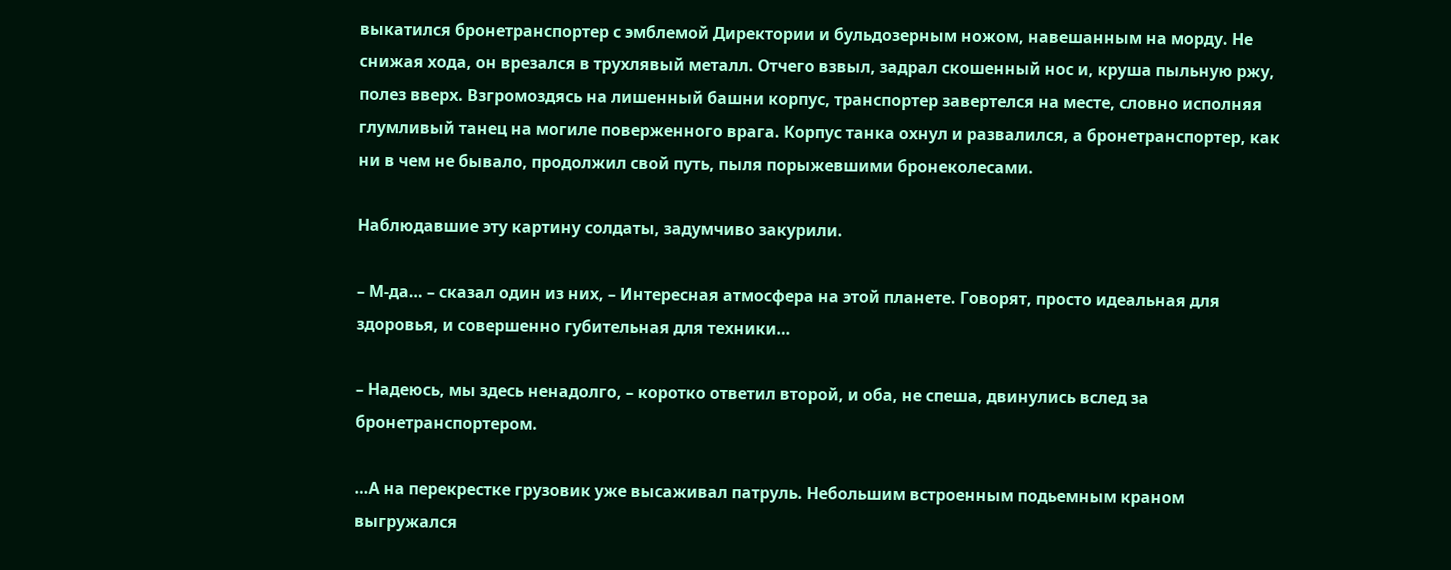выкатился бронетранспортер с эмблемой Директории и бульдозерным ножом, навешанным на морду. Не снижая хода, он врезался в трухлявый металл. Отчего взвыл, задрал скошенный нос и, круша пыльную ржу, полез вверх. Взгромоздясь на лишенный башни корпус, транспортер завертелся на месте, словно исполняя глумливый танец на могиле поверженного врага. Корпус танка охнул и развалился, а бронетранспортер, как ни в чем не бывало, продолжил свой путь, пыля порыжевшими бронеколесами.

Наблюдавшие эту картину солдаты, задумчиво закурили.

– М-да… – сказал один из них, – Интересная атмосфера на этой планете. Говорят, просто идеальная для здоровья, и совершенно губительная для техники…

– Надеюсь, мы здесь ненадолго, – коротко ответил второй, и оба, не спеша, двинулись вслед за бронетранспортером.

…А на перекрестке грузовик уже высаживал патруль. Небольшим встроенным подьемным краном выгружался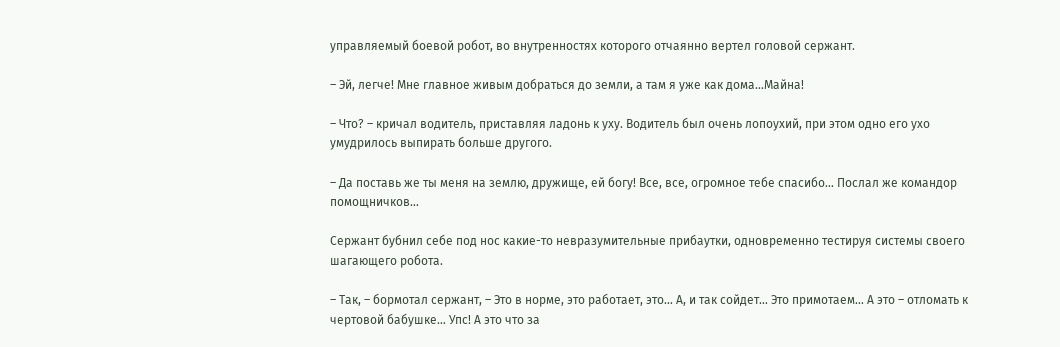управляемый боевой робот, во внутренностях которого отчаянно вертел головой сержант.

– Эй, легче! Мне главное живым добраться до земли, а там я уже как дома…Майна!

– Что? – кричал водитель, приставляя ладонь к уху. Водитель был очень лопоухий, при этом одно его ухо умудрилось выпирать больше другого.

– Да поставь же ты меня на землю, дружище, ей богу! Все, все, огромное тебе спасибо… Послал же командор помощничков…

Сержант бубнил себе под нос какие-то невразумительные прибаутки, одновременно тестируя системы своего шагающего робота.

– Так, – бормотал сержант, – Это в норме, это работает, это… А, и так сойдет… Это примотаем… А это – отломать к чертовой бабушке… Упс! А это что за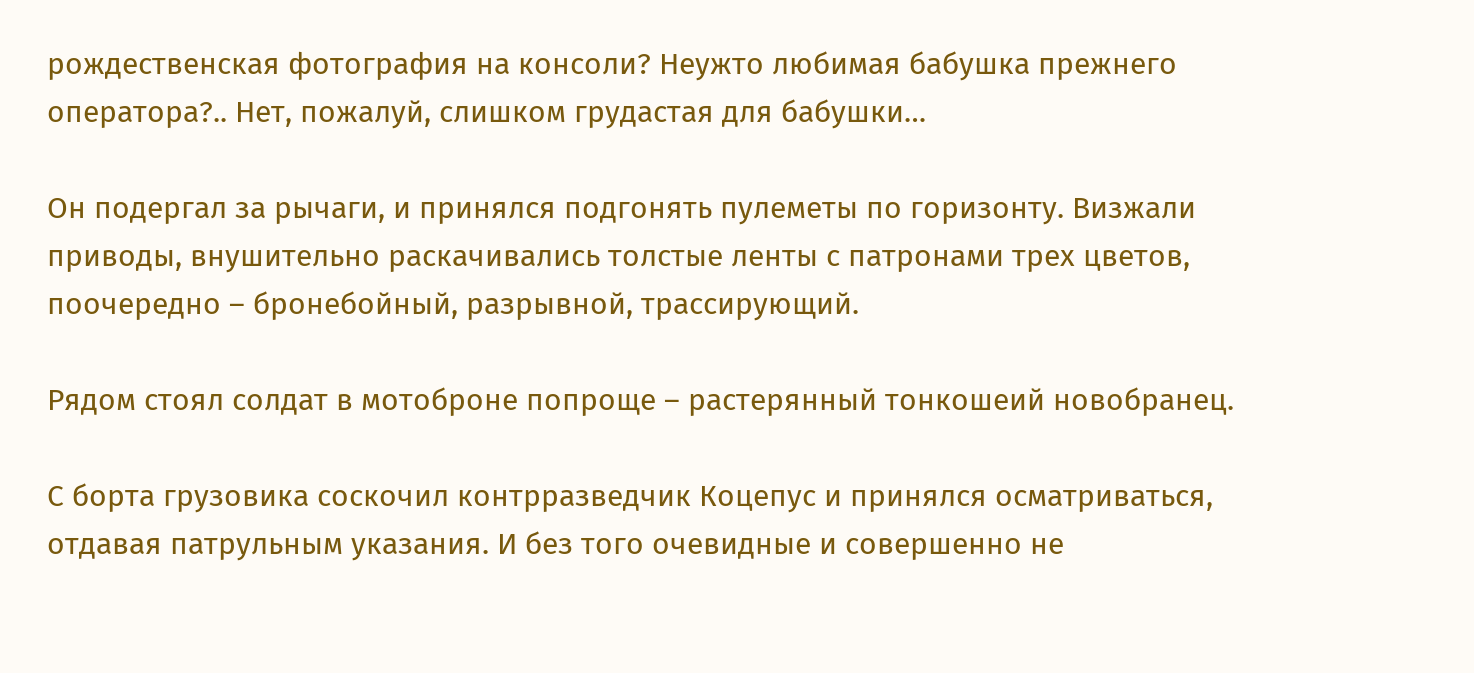рождественская фотография на консоли? Неужто любимая бабушка прежнего оператора?.. Нет, пожалуй, слишком грудастая для бабушки…

Он подергал за рычаги, и принялся подгонять пулеметы по горизонту. Визжали приводы, внушительно раскачивались толстые ленты с патронами трех цветов, поочередно – бронебойный, разрывной, трассирующий.

Рядом стоял солдат в мотоброне попроще – растерянный тонкошеий новобранец.

С борта грузовика соскочил контрразведчик Коцепус и принялся осматриваться, отдавая патрульным указания. И без того очевидные и совершенно не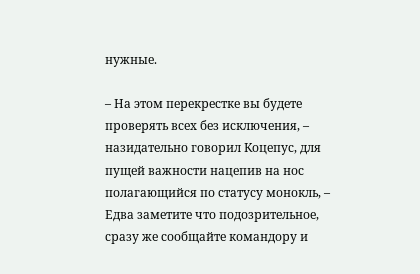нужные.

– На этом перекрестке вы будете проверять всех без исключения, – назидательно говорил Коцепус, для пущей важности нацепив на нос полагающийся по статусу монокль, – Едва заметите что подозрительное, сразу же сообщайте командору и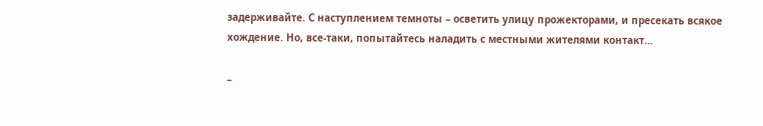задерживайте. С наступлением темноты – осветить улицу прожекторами, и пресекать всякое хождение. Но, все-таки, попытайтесь наладить с местными жителями контакт…

–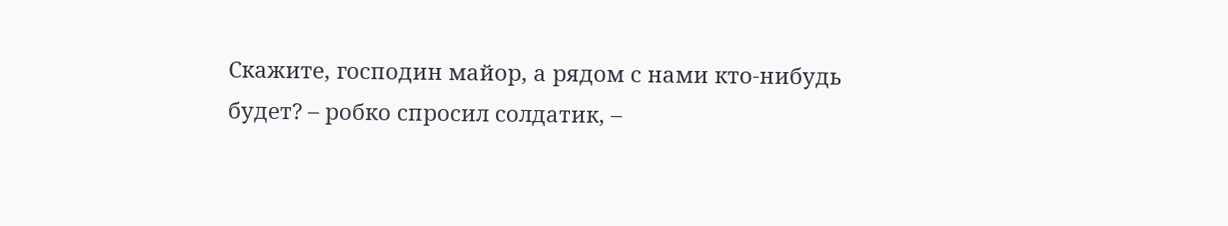Скажите, господин майор, а рядом с нами кто-нибудь будет? – робко спросил солдатик, –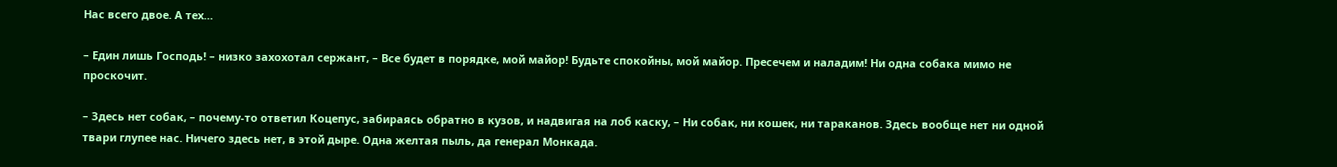Нас всего двое. А тех…

– Един лишь Господь! – низко захохотал сержант, – Все будет в порядке, мой майор! Будьте спокойны, мой майор. Пресечем и наладим! Ни одна собака мимо не проскочит.

– Здесь нет собак, – почему-то ответил Коцепус, забираясь обратно в кузов, и надвигая на лоб каску, – Ни собак, ни кошек, ни тараканов. Здесь вообще нет ни одной твари глупее нас. Ничего здесь нет, в этой дыре. Одна желтая пыль, да генерал Монкада.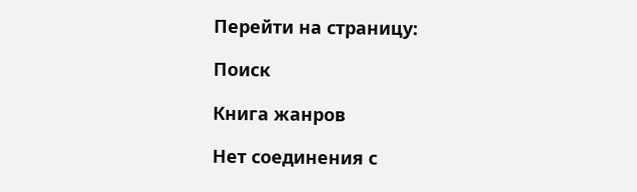Перейти на страницу:

Поиск

Книга жанров

Нет соединения с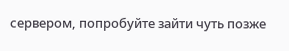сервером, попробуйте зайти чуть позже